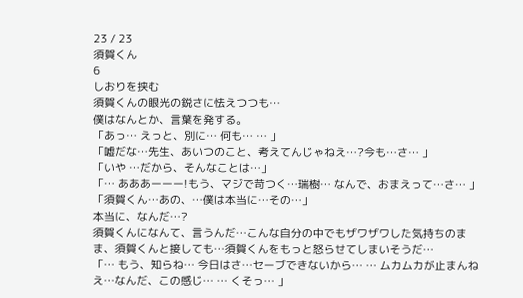23 / 23
須賀くん
6
しおりを挟む
須賀くんの眼光の鋭さに怯えつつも…
僕はなんとか、言葉を発する。
「あっ… えっと、別に… 何も… … 」
「嘘だな…先生、あいつのこと、考えてんじゃねえ…?今も…さ… 」
「いや …だから、そんなことは…」
「… あああーーー!もう、マジで苛つく…瑞樹… なんで、おまえって…さ… 」
「須賀くん…あの、…僕は本当に…その…」
本当に、なんだ…?
須賀くんになんて、言うんだ…こんな自分の中でもザワザワした気持ちのまま、須賀くんと接しても…須賀くんをもっと怒らせてしまいそうだ…
「… もう、知らね… 今日はさ…セーブできないから… … ムカムカが止まんねえ…なんだ、この感じ… … くそっ… 」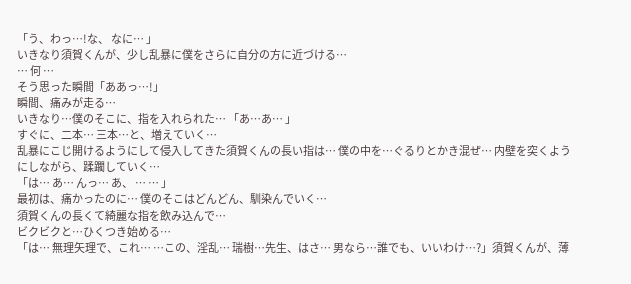「う、わっ…!な、 なに… 」
いきなり須賀くんが、少し乱暴に僕をさらに自分の方に近づける…
… 何 …
そう思った瞬間「ああっ…!」
瞬間、痛みが走る…
いきなり…僕のそこに、指を入れられた… 「あ…あ… 」
すぐに、二本… 三本…と、増えていく…
乱暴にこじ開けるようにして侵入してきた須賀くんの長い指は… 僕の中を…ぐるりとかき混ぜ… 内壁を突くようにしながら、蹂躙していく…
「は… あ… んっ… あ、 … … 」
最初は、痛かったのに… 僕のそこはどんどん、馴染んでいく…
須賀くんの長くて綺麗な指を飲み込んで…
ビクビクと…ひくつき始める…
「は… 無理矢理で、これ… …この、淫乱… 瑞樹…先生、はさ… 男なら…誰でも、いいわけ…?」須賀くんが、薄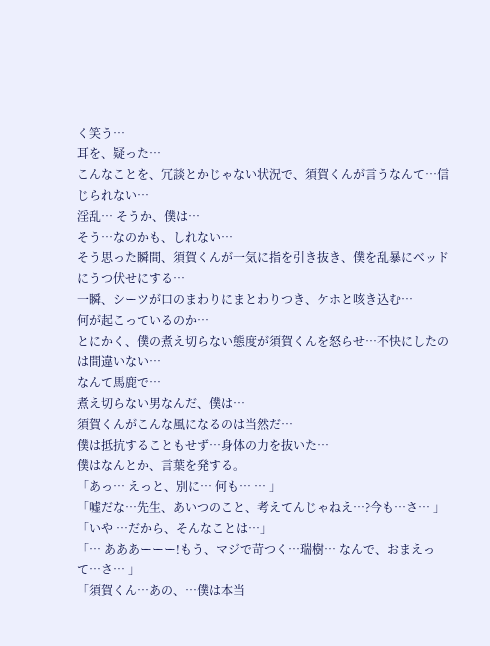く笑う…
耳を、疑った…
こんなことを、冗談とかじゃない状況で、須賀くんが言うなんて…信じられない…
淫乱… そうか、僕は…
そう…なのかも、しれない…
そう思った瞬間、須賀くんが一気に指を引き抜き、僕を乱暴にベッドにうつ伏せにする…
一瞬、シーツが口のまわりにまとわりつき、ケホと咳き込む…
何が起こっているのか…
とにかく、僕の煮え切らない態度が須賀くんを怒らせ…不快にしたのは間違いない…
なんて馬鹿で…
煮え切らない男なんだ、僕は…
須賀くんがこんな風になるのは当然だ…
僕は抵抗することもせず…身体の力を抜いた…
僕はなんとか、言葉を発する。
「あっ… えっと、別に… 何も… … 」
「嘘だな…先生、あいつのこと、考えてんじゃねえ…?今も…さ… 」
「いや …だから、そんなことは…」
「… あああーーー!もう、マジで苛つく…瑞樹… なんで、おまえって…さ… 」
「須賀くん…あの、…僕は本当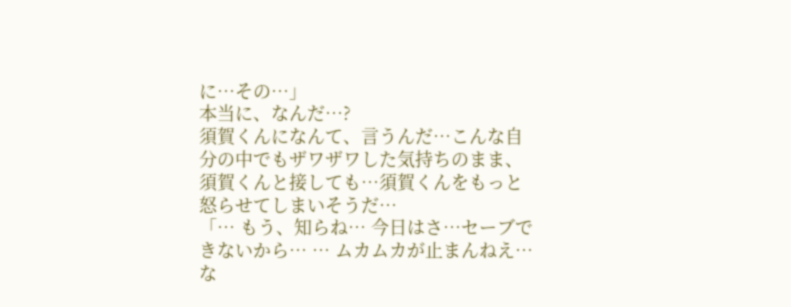に…その…」
本当に、なんだ…?
須賀くんになんて、言うんだ…こんな自分の中でもザワザワした気持ちのまま、須賀くんと接しても…須賀くんをもっと怒らせてしまいそうだ…
「… もう、知らね… 今日はさ…セーブできないから… … ムカムカが止まんねえ…な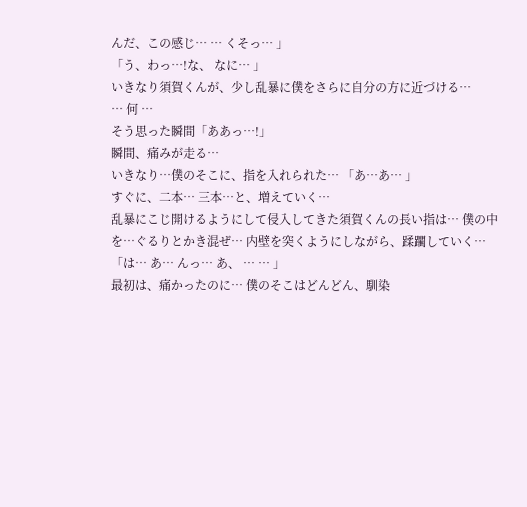んだ、この感じ… … くそっ… 」
「う、わっ…!な、 なに… 」
いきなり須賀くんが、少し乱暴に僕をさらに自分の方に近づける…
… 何 …
そう思った瞬間「ああっ…!」
瞬間、痛みが走る…
いきなり…僕のそこに、指を入れられた… 「あ…あ… 」
すぐに、二本… 三本…と、増えていく…
乱暴にこじ開けるようにして侵入してきた須賀くんの長い指は… 僕の中を…ぐるりとかき混ぜ… 内壁を突くようにしながら、蹂躙していく…
「は… あ… んっ… あ、 … … 」
最初は、痛かったのに… 僕のそこはどんどん、馴染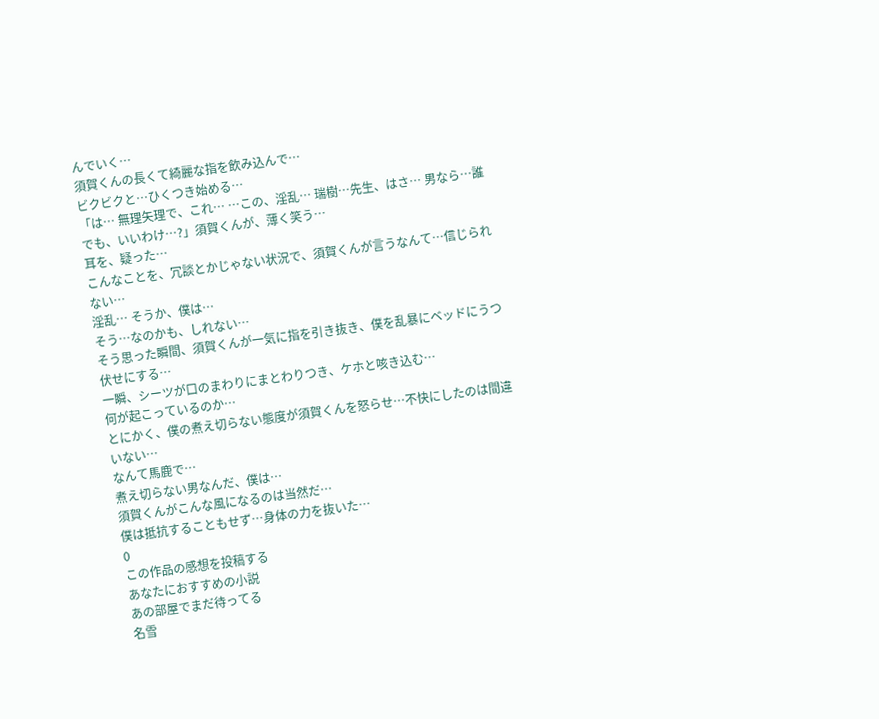んでいく…
須賀くんの長くて綺麗な指を飲み込んで…
ビクビクと…ひくつき始める…
「は… 無理矢理で、これ… …この、淫乱… 瑞樹…先生、はさ… 男なら…誰でも、いいわけ…?」須賀くんが、薄く笑う…
耳を、疑った…
こんなことを、冗談とかじゃない状況で、須賀くんが言うなんて…信じられない…
淫乱… そうか、僕は…
そう…なのかも、しれない…
そう思った瞬間、須賀くんが一気に指を引き抜き、僕を乱暴にベッドにうつ伏せにする…
一瞬、シーツが口のまわりにまとわりつき、ケホと咳き込む…
何が起こっているのか…
とにかく、僕の煮え切らない態度が須賀くんを怒らせ…不快にしたのは間違いない…
なんて馬鹿で…
煮え切らない男なんだ、僕は…
須賀くんがこんな風になるのは当然だ…
僕は抵抗することもせず…身体の力を抜いた…
0
この作品の感想を投稿する
あなたにおすすめの小説
あの部屋でまだ待ってる
名雪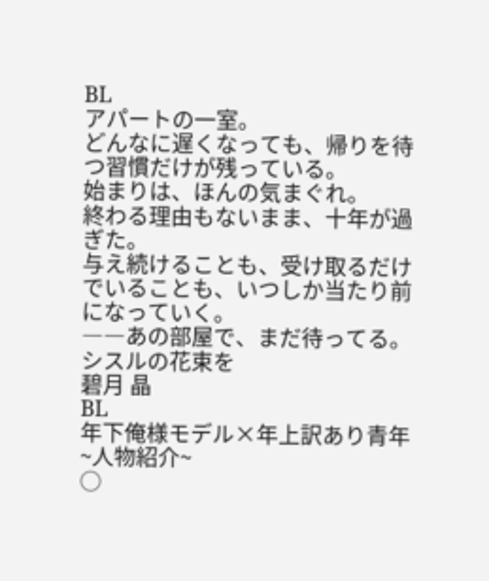BL
アパートの一室。
どんなに遅くなっても、帰りを待つ習慣だけが残っている。
始まりは、ほんの気まぐれ。
終わる理由もないまま、十年が過ぎた。
与え続けることも、受け取るだけでいることも、いつしか当たり前になっていく。
――あの部屋で、まだ待ってる。
シスルの花束を
碧月 晶
BL
年下俺様モデル×年上訳あり青年
~人物紹介~
○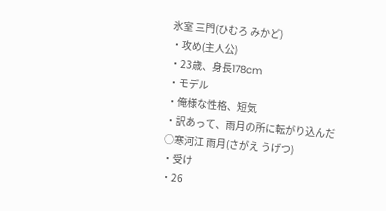氷室 三門(ひむろ みかど)
・攻め(主人公)
・23歳、身長178cm
・モデル
・俺様な性格、短気
・訳あって、雨月の所に転がり込んだ
○寒河江 雨月(さがえ うげつ)
・受け
・26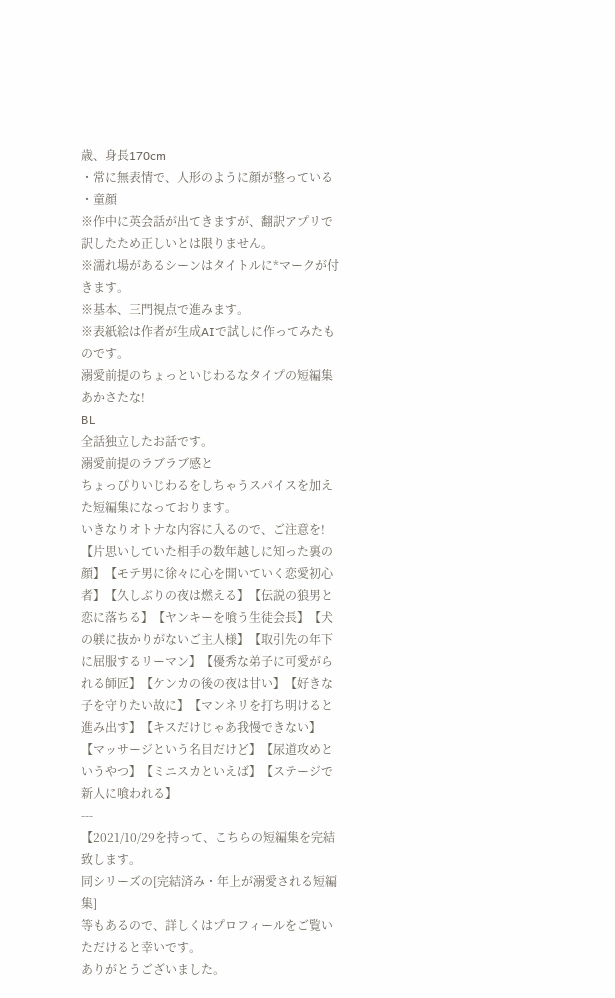歳、身長170cm
・常に無表情で、人形のように顔が整っている
・童顔
※作中に英会話が出てきますが、翻訳アプリで訳したため正しいとは限りません。
※濡れ場があるシーンはタイトルに*マークが付きます。
※基本、三門視点で進みます。
※表紙絵は作者が生成AIで試しに作ってみたものです。
溺愛前提のちょっといじわるなタイプの短編集
あかさたな!
BL
全話独立したお話です。
溺愛前提のラブラブ感と
ちょっぴりいじわるをしちゃうスパイスを加えた短編集になっております。
いきなりオトナな内容に入るので、ご注意を!
【片思いしていた相手の数年越しに知った裏の顔】【モテ男に徐々に心を開いていく恋愛初心者】【久しぶりの夜は燃える】【伝説の狼男と恋に落ちる】【ヤンキーを喰う生徒会長】【犬の躾に抜かりがないご主人様】【取引先の年下に屈服するリーマン】【優秀な弟子に可愛がられる師匠】【ケンカの後の夜は甘い】【好きな子を守りたい故に】【マンネリを打ち明けると進み出す】【キスだけじゃあ我慢できない】【マッサージという名目だけど】【尿道攻めというやつ】【ミニスカといえば】【ステージで新人に喰われる】
---
【2021/10/29を持って、こちらの短編集を完結致します。
同シリーズの[完結済み・年上が溺愛される短編集]
等もあるので、詳しくはプロフィールをご覧いただけると幸いです。
ありがとうございました。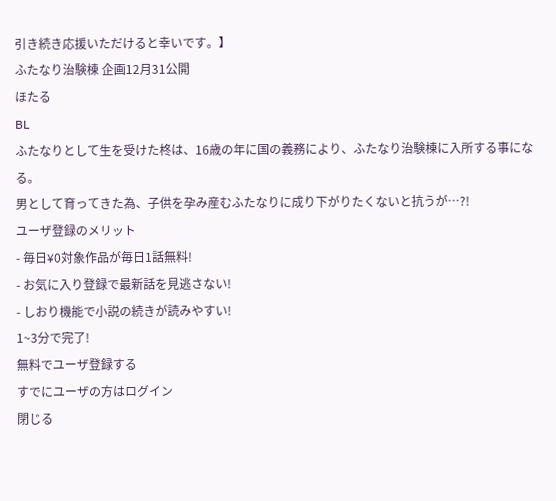引き続き応援いただけると幸いです。】
ふたなり治験棟 企画12月31公開
ほたる
BL
ふたなりとして生を受けた柊は、16歳の年に国の義務により、ふたなり治験棟に入所する事になる。
男として育ってきた為、子供を孕み産むふたなりに成り下がりたくないと抗うが…?!
ユーザ登録のメリット
- 毎日¥0対象作品が毎日1話無料!
- お気に入り登録で最新話を見逃さない!
- しおり機能で小説の続きが読みやすい!
1~3分で完了!
無料でユーザ登録する
すでにユーザの方はログイン
閉じる